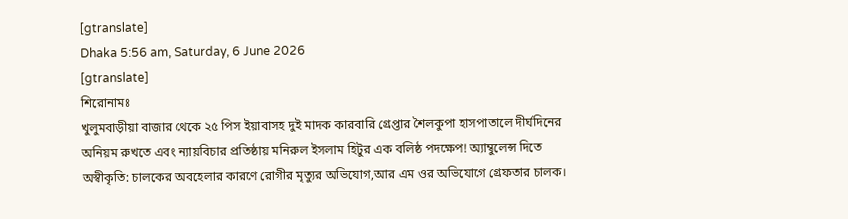[gtranslate]
Dhaka 5:56 am, Saturday, 6 June 2026
[gtranslate]
শিরোনামঃ
খুলুমবাড়ীয়া বাজার থেকে ২৫ পিস ইয়াবাসহ দুই মাদক কারবারি গ্রেপ্তার শৈলকুপা হাসপাতালে দীর্ঘদিনের অনিয়ম রুখতে এবং ন্যায়বিচার প্রতিষ্ঠায় মনিরুল ইসলাম হিটুর এক বলিষ্ঠ পদক্ষেপ! অ্যাম্বুলেন্স দিতে অস্বীকৃতি: চালকের অবহেলার কারণে রোগীর মৃত্যুর অভিযোগ,আর এম ওর অভিযোগে গ্রেফতার চালক।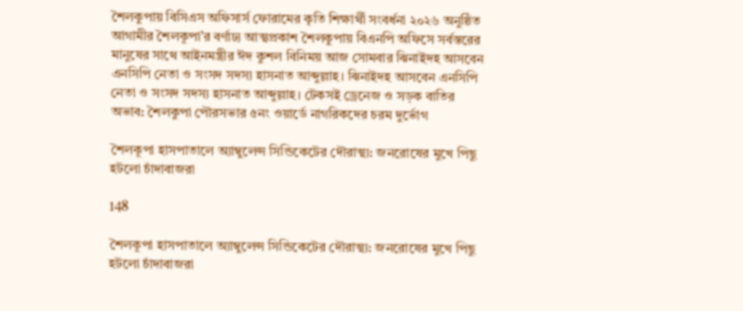শৈলকুপায় বিসিএস অফিসার্স ফোরামের কৃতি শিক্ষার্থী সংবর্ধনা ২০২৬ অনুষ্ঠিত আগামীর শৈলকূপা’র বর্ণাঢ্য আত্মপ্রকাশ শৈলকুপায় বিএনপি অফিসে সর্বস্তরের মানুষের সাথে আইনমন্ত্রীর ঈদ কুশল বিনিময় আজ সোমবার ঝিনাইদহ আসবেন এনসিপি নেতা ও সংসদ সদস্য হাসনাত আব্দুল্লাহ। ঝিনাইদহ আসবেন এনসিপি নেতা ও সংসদ সদস্য হাসনাত আব্দুল্লাহ। টেকসই ড্রেনেজ ও সড়ক বাতির অভাব: শৈলকুপা পৌরসভার ৫নং ওয়ার্ডে নাগরিকদের চরম দুর্ভোগ

শৈলকূপা হাসপাতালে অ্যাম্বুলেন্স সিন্ডিকেটের দৌরাত্ম্য: জনরোষের মুখে পিছু হটলো চাঁদাবাজরা

148

শৈলকূপা হাসপাতালে অ্যাম্বুলেন্স সিন্ডিকেটের দৌরাত্ম্য: জনরোষের মুখে পিছু হটলো চাঁদাবাজরা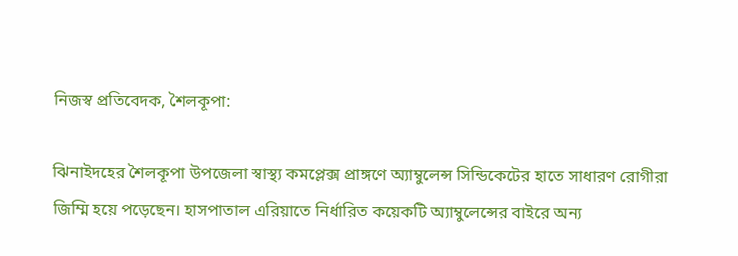নিজস্ব প্রতিবেদক, শৈলকূপা:

ঝিনাইদহের শৈলকূপা উপজেলা স্বাস্থ্য কমপ্লেক্স প্রাঙ্গণে অ্যাম্বুলেন্স সিন্ডিকেটের হাতে সাধারণ রোগীরা জিম্মি হয়ে পড়েছেন। হাসপাতাল এরিয়াতে নির্ধারিত কয়েকটি অ্যাম্বুলেন্সের বাইরে অন্য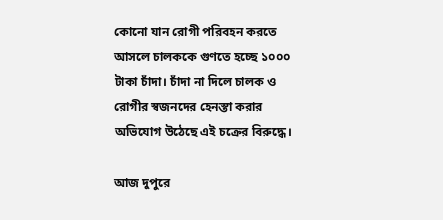কোনো যান রোগী পরিবহন করতে আসলে চালককে গুণতে হচ্ছে ১০০০ টাকা চাঁদা। চাঁদা না দিলে চালক ও রোগীর স্বজনদের হেনস্তা করার অভিযোগ উঠেছে এই চক্রের বিরুদ্ধে।

আজ দুপুরে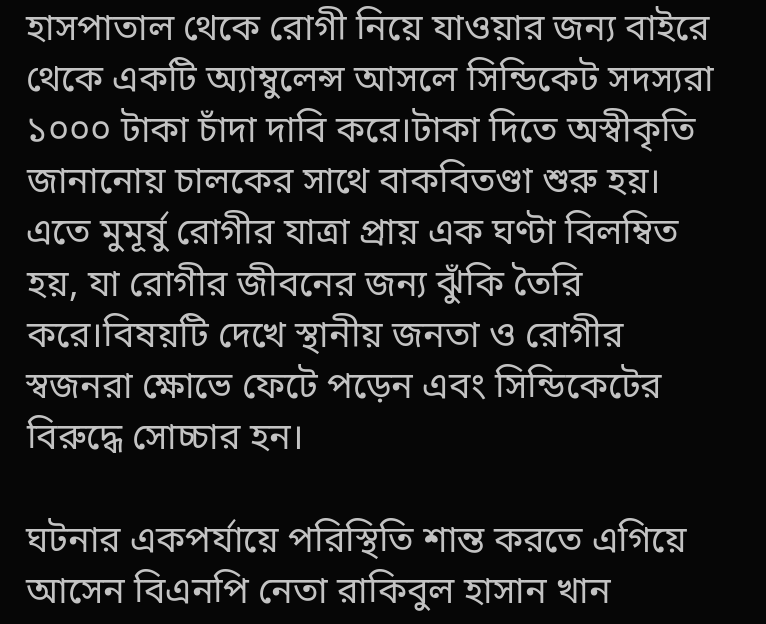হাসপাতাল থেকে রোগী নিয়ে যাওয়ার জন্য বাইরে থেকে একটি অ্যাম্বুলেন্স আসলে সিন্ডিকেট সদস্যরা ১০০০ টাকা চাঁদা দাবি করে।টাকা দিতে অস্বীকৃতি জানানোয় চালকের সাথে বাকবিতণ্ডা শুরু হয়। এতে মুমূর্ষু রোগীর যাত্রা প্রায় এক ঘণ্টা বিলম্বিত হয়, যা রোগীর জীবনের জন্য ঝুঁকি তৈরি করে।বিষয়টি দেখে স্থানীয় জনতা ও রোগীর স্বজনরা ক্ষোভে ফেটে পড়েন এবং সিন্ডিকেটের বিরুদ্ধে সোচ্চার হন।

ঘটনার একপর্যায়ে পরিস্থিতি শান্ত করতে এগিয়ে আসেন বিএনপি নেতা রাকিবুল হাসান খান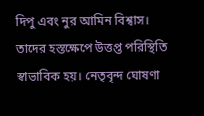দিপু এবং নুর আমিন বিশ্বাস। তাদের হস্তক্ষেপে উত্তপ্ত পরিস্থিতি স্বাভাবিক হয়। নেতৃবৃন্দ ঘোষণা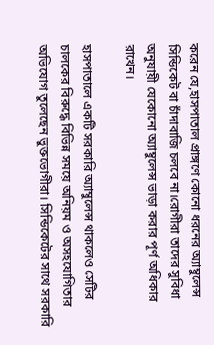করেন যে,হাসপাতাল প্রাঙ্গণে কোনো ধরনের অ্যাম্বুলেন্স সিন্ডিকেট বা চাঁদাবাজি চলবে না।রোগীরা তাদের সুবিধা অনুযায়ী যেকোনো অ্যাম্বুলেন্স ভাড়া করার পূর্ণ অধিকার রাখেন।

হাসপাতালে একটি সরকারি অ্যাম্বুলেন্স থাকলেও সেটির চালকের বিরুদ্ধে বিভিন্ন সময়ে অনিয়ম ও অসহযোগিতার অভিযোগ তুলেছেন ভুক্তভোগীরা। সিন্ডিকেটের সাথে সরকারি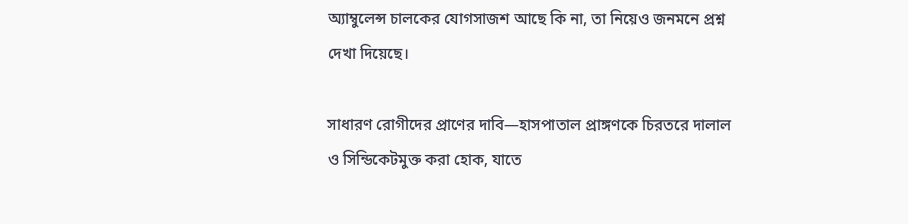অ্যাম্বুলেন্স চালকের যোগসাজশ আছে কি না, তা নিয়েও জনমনে প্রশ্ন দেখা দিয়েছে।

সাধারণ রোগীদের প্রাণের দাবি—হাসপাতাল প্রাঙ্গণকে চিরতরে দালাল ও সিন্ডিকেটমুক্ত করা হোক, যাতে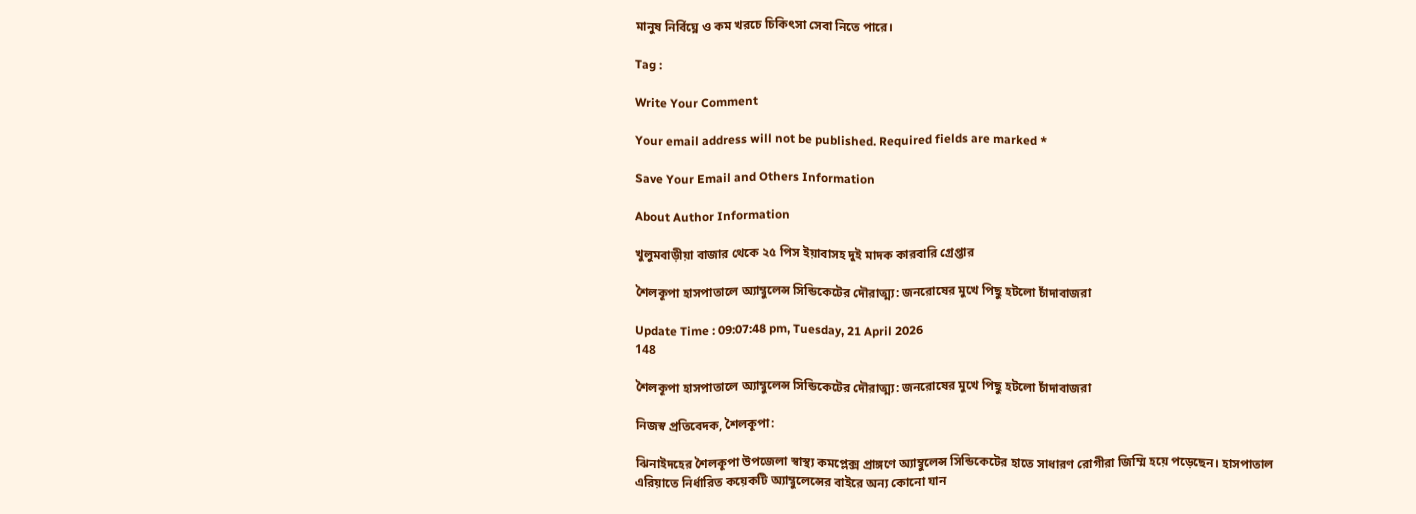মানুষ নির্বিঘ্নে ও কম খরচে চিকিৎসা সেবা নিতে পারে।

Tag :

Write Your Comment

Your email address will not be published. Required fields are marked *

Save Your Email and Others Information

About Author Information

খুলুমবাড়ীয়া বাজার থেকে ২৫ পিস ইয়াবাসহ দুই মাদক কারবারি গ্রেপ্তার

শৈলকূপা হাসপাতালে অ্যাম্বুলেন্স সিন্ডিকেটের দৌরাত্ম্য: জনরোষের মুখে পিছু হটলো চাঁদাবাজরা

Update Time : 09:07:48 pm, Tuesday, 21 April 2026
148

শৈলকূপা হাসপাতালে অ্যাম্বুলেন্স সিন্ডিকেটের দৌরাত্ম্য: জনরোষের মুখে পিছু হটলো চাঁদাবাজরা

নিজস্ব প্রতিবেদক, শৈলকূপা:

ঝিনাইদহের শৈলকূপা উপজেলা স্বাস্থ্য কমপ্লেক্স প্রাঙ্গণে অ্যাম্বুলেন্স সিন্ডিকেটের হাতে সাধারণ রোগীরা জিম্মি হয়ে পড়েছেন। হাসপাতাল এরিয়াতে নির্ধারিত কয়েকটি অ্যাম্বুলেন্সের বাইরে অন্য কোনো যান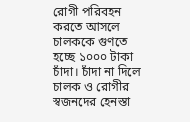রোগী পরিবহন করতে আসলে চালককে গুণতে হচ্ছে ১০০০ টাকা চাঁদা। চাঁদা না দিলে চালক ও রোগীর স্বজনদের হেনস্তা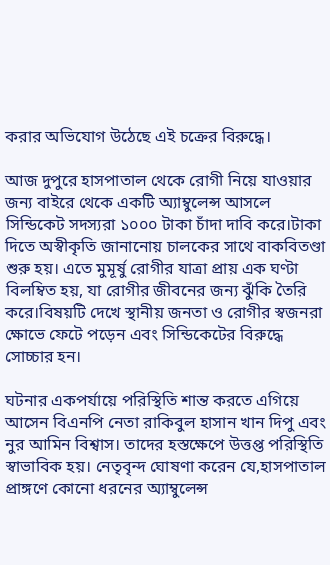করার অভিযোগ উঠেছে এই চক্রের বিরুদ্ধে।

আজ দুপুরে হাসপাতাল থেকে রোগী নিয়ে যাওয়ার জন্য বাইরে থেকে একটি অ্যাম্বুলেন্স আসলে সিন্ডিকেট সদস্যরা ১০০০ টাকা চাঁদা দাবি করে।টাকা দিতে অস্বীকৃতি জানানোয় চালকের সাথে বাকবিতণ্ডা শুরু হয়। এতে মুমূর্ষু রোগীর যাত্রা প্রায় এক ঘণ্টা বিলম্বিত হয়, যা রোগীর জীবনের জন্য ঝুঁকি তৈরি করে।বিষয়টি দেখে স্থানীয় জনতা ও রোগীর স্বজনরা ক্ষোভে ফেটে পড়েন এবং সিন্ডিকেটের বিরুদ্ধে সোচ্চার হন।

ঘটনার একপর্যায়ে পরিস্থিতি শান্ত করতে এগিয়ে আসেন বিএনপি নেতা রাকিবুল হাসান খান দিপু এবং নুর আমিন বিশ্বাস। তাদের হস্তক্ষেপে উত্তপ্ত পরিস্থিতি স্বাভাবিক হয়। নেতৃবৃন্দ ঘোষণা করেন যে,হাসপাতাল প্রাঙ্গণে কোনো ধরনের অ্যাম্বুলেন্স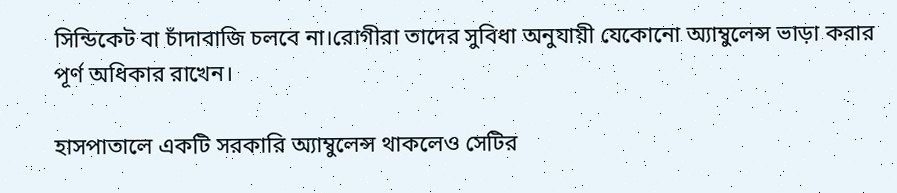সিন্ডিকেট বা চাঁদাবাজি চলবে না।রোগীরা তাদের সুবিধা অনুযায়ী যেকোনো অ্যাম্বুলেন্স ভাড়া করার পূর্ণ অধিকার রাখেন।

হাসপাতালে একটি সরকারি অ্যাম্বুলেন্স থাকলেও সেটির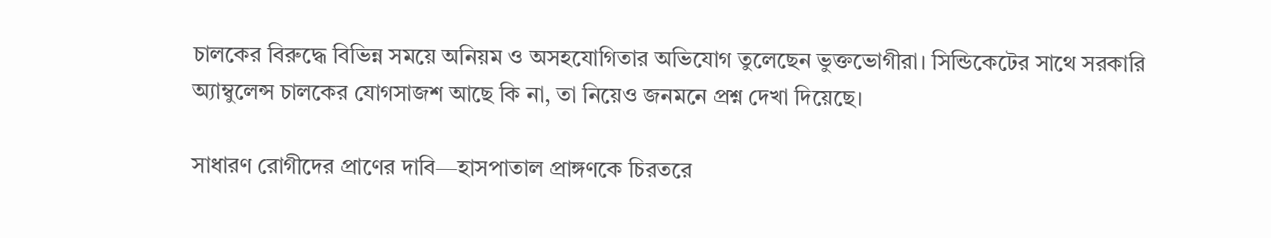চালকের বিরুদ্ধে বিভিন্ন সময়ে অনিয়ম ও অসহযোগিতার অভিযোগ তুলেছেন ভুক্তভোগীরা। সিন্ডিকেটের সাথে সরকারি অ্যাম্বুলেন্স চালকের যোগসাজশ আছে কি না, তা নিয়েও জনমনে প্রশ্ন দেখা দিয়েছে।

সাধারণ রোগীদের প্রাণের দাবি—হাসপাতাল প্রাঙ্গণকে চিরতরে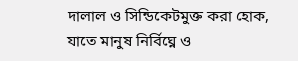দালাল ও সিন্ডিকেটমুক্ত করা হোক, যাতে মানুষ নির্বিঘ্নে ও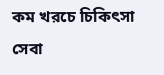কম খরচে চিকিৎসা সেবা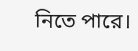নিতে পারে।